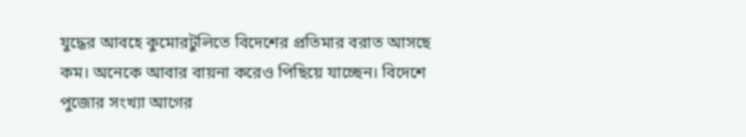যুদ্ধের আবহে কুমোরটুলিতে বিদেশের প্রতিমার বরাত আসছে কম। অনেকে আবার বায়না করেও পিছিয়ে যাচ্ছেন। বিদেশে পুজোর সংখ্যা আগের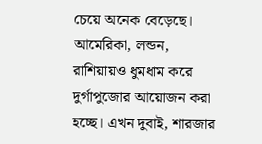চেয়ে অনেক বেড়েছে। আমেরিকা, লন্ডন, রাশিয়ায়ও ধুমধাম করে দুর্গাপুজোর আয়োজন করা হচ্ছে। এখন দুবাই, শারজার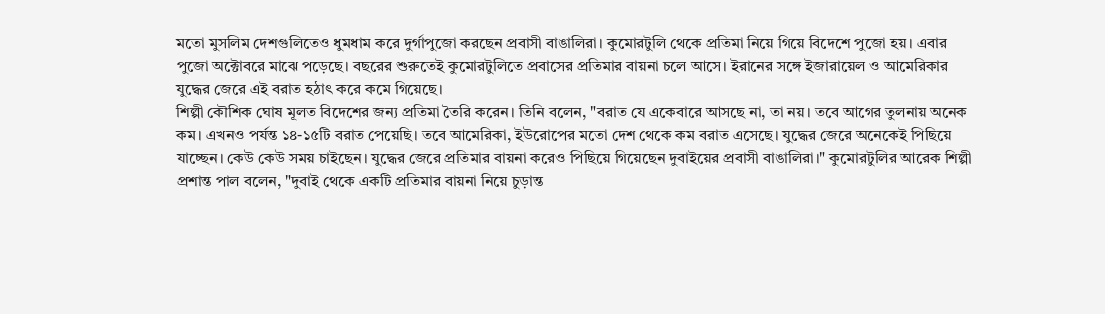মতো মুসলিম দেশগুলিতেও ধুমধাম করে দুর্গাপুজো করছেন প্রবাসী বাঙালিরা। কুমোরটুলি থেকে প্রতিমা নিয়ে গিয়ে বিদেশে পুজো হয়। এবার পুজো অক্টোবরে মাঝে পড়েছে। বছরের শুরুতেই কুমোরটুলিতে প্রবাসের প্রতিমার বায়না চলে আসে। ইরানের সঙ্গে ইজারায়েল ও আমেরিকার যুদ্ধের জেরে এই বরাত হঠাৎ করে কমে গিয়েছে।
শিল্পী কৌশিক ঘোষ মূলত বিদেশের জন্য প্রতিমা তৈরি করেন। তিনি বলেন, "বরাত যে একেবারে আসছে না, তা নয়। তবে আগের তুলনায় অনেক কম। এখনও পর্যন্ত ১৪-১৫টি বরাত পেয়েছি। তবে আমেরিকা, ইউরোপের মতো দেশ থেকে কম বরাত এসেছে। যুদ্ধের জেরে অনেকেই পিছিয়ে যাচ্ছেন। কেউ কেউ সময় চাইছেন। যুদ্ধের জেরে প্রতিমার বায়না করেও পিছিয়ে গিয়েছেন দুবাইয়ের প্রবাসী বাঙালিরা।" কুমোরটুলির আরেক শিল্পী প্রশান্ত পাল বলেন, "দুবাই থেকে একটি প্রতিমার বায়না নিয়ে চুড়ান্ত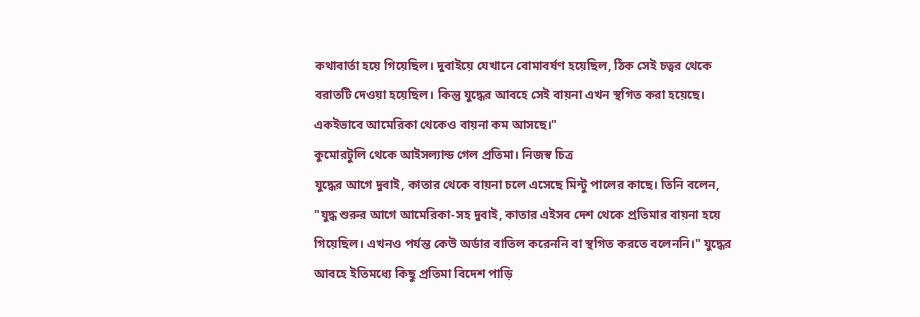কথাবার্তা হয়ে গিয়েছিল। দুবাইয়ে যেখানে বোমাবর্ষণ হয়েছিল, ঠিক সেই চত্বর থেকে বরাতটি দেওয়া হয়েছিল। কিন্তু যুদ্ধের আবহে সেই বায়না এখন স্থগিত করা হয়েছে। একইভাবে আমেরিকা থেকেও বায়না কম আসছে।"
কুমোরটুলি থেকে আইসল্যান্ড গেল প্রতিমা। নিজস্ব চিত্র
যুদ্ধের আগে দুবাই, কাতার থেকে বায়না চলে এসেছে মিন্টু পালের কাছে। তিনি বলেন, "যুদ্ধ শুরুর আগে আমেরিকা-সহ দুবাই, কাতার এইসব দেশ থেকে প্রতিমার বায়না হয়ে গিয়েছিল। এখনও পর্যন্ত কেউ অর্ডার বাতিল করেননি বা স্থগিত করতে বলেননি।" যুদ্ধের আবহে ইতিমধ্যে কিছু প্রতিমা বিদেশ পাড়ি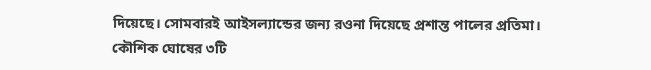দিয়েছে। সোমবারই আইসল্যান্ডের জন্য রওনা দিয়েছে প্রশান্ত পালের প্রতিমা। কৌশিক ঘোষের ৩টি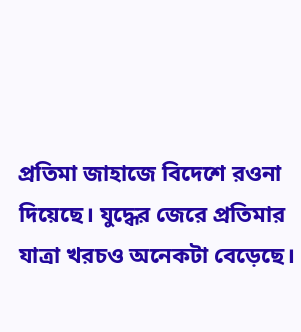প্রতিমা জাহাজে বিদেশে রওনা দিয়েছে। যুদ্ধের জেরে প্রতিমার যাত্রা খরচও অনেকটা বেড়েছে।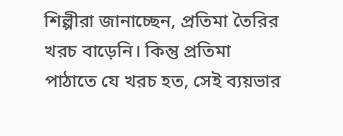শিল্পীরা জানাচ্ছেন, প্রতিমা তৈরির খরচ বাড়েনি। কিন্তু প্রতিমা পাঠাতে যে খরচ হত, সেই ব্যয়ভার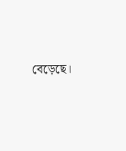বেড়েছে।